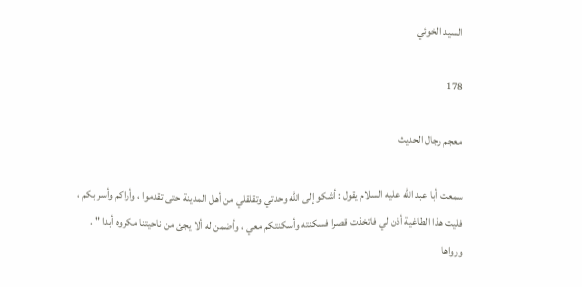السيد الخوئي

178

معجم رجال الحديث

سمعت أبا عبد الله عليه السلام يقول : أشكو إلى الله وحدتي وتقلقلي من أهل المدينة حتى تقدموا ، وأراكم وأسر بكم ، فليت هذا الطاغية أذن لي فاتخذت قصرا فسكنته وأسكنتكم معي ، وأضمن له ألا يجئ من ناحيتنا مكروه أبدا " . ورواها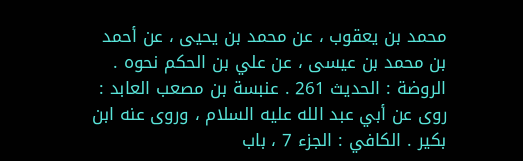محمد بن يعقوب ، عن محمد بن يحيى ، عن أحمد بن محمد بن عيسى ، عن علي بن الحكم نحوه . الروضة : الحديث 261 . عنبسة بن مصعب العابد : روى عن أبي عبد الله عليه السلام ، وروى عنه ابن بكير . الكافي : الجزء 7 ، باب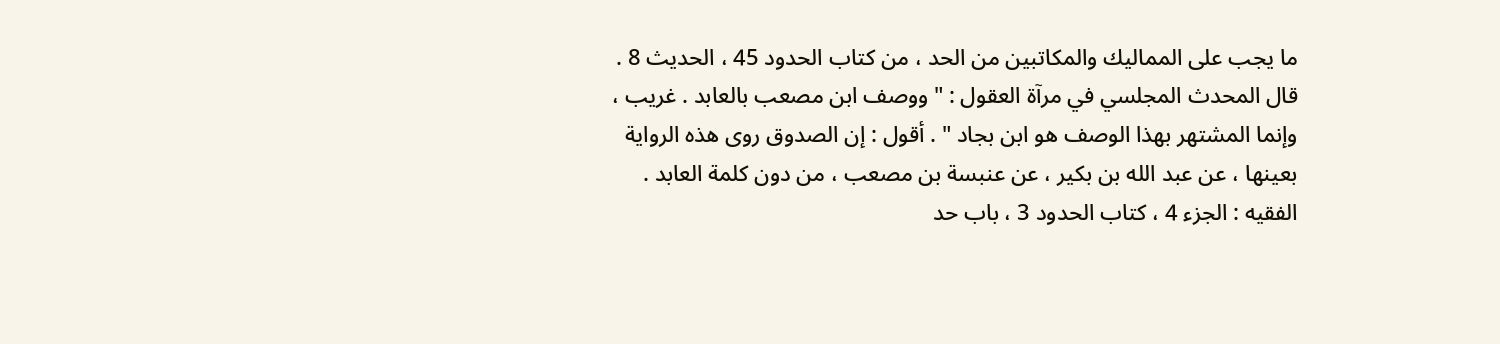ما يجب على المماليك والمكاتبين من الحد ، من كتاب الحدود 45 ، الحديث 8 . قال المحدث المجلسي في مرآة العقول : " ووصف ابن مصعب بالعابد . غريب ، وإنما المشتهر بهذا الوصف هو ابن بجاد " . أقول : إن الصدوق روى هذه الرواية بعينها ، عن عبد الله بن بكير ، عن عنبسة بن مصعب ، من دون كلمة العابد . الفقيه : الجزء 4 ، كتاب الحدود 3 ، باب حد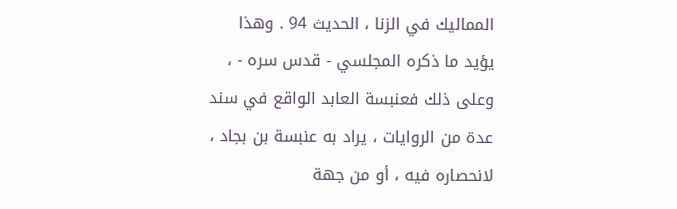المماليك في الزنا ، الحديث 94 . وهذا يؤيد ما ذكره المجلسي - قدس سره - ، وعلى ذلك فعنبسة العابد الواقع في سند عدة من الروايات ، يراد به عنبسة بن بجاد ، لانحصاره فيه ، أو من جهة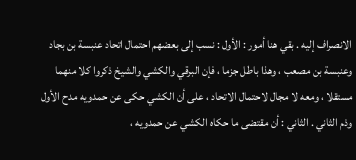الانصراف إليه . بقي هنا أمور : الأول : نسب إلى بعضهم احتمال اتحاد عنبسة بن بجاد وعنبسة بن مصعب ، وهذا باطل جزما ، فإن البرقي والكشي والشيخ ذكروا كلا منهما مستقلا ، ومعه لا مجال لاحتمال الاتحاد ، على أن الكشي حكى عن حمدويه مدح الأول وذم الثاني . الثاني : أن مقتضى ما حكاه الكشي عن حمدويه ،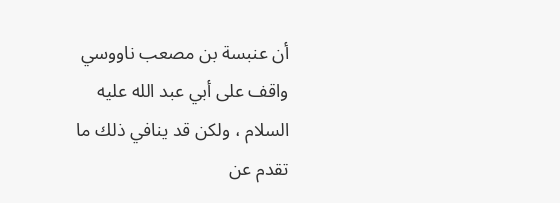أن عنبسة بن مصعب ناووسي واقف على أبي عبد الله عليه السلام ، ولكن قد ينافي ذلك ما تقدم عن